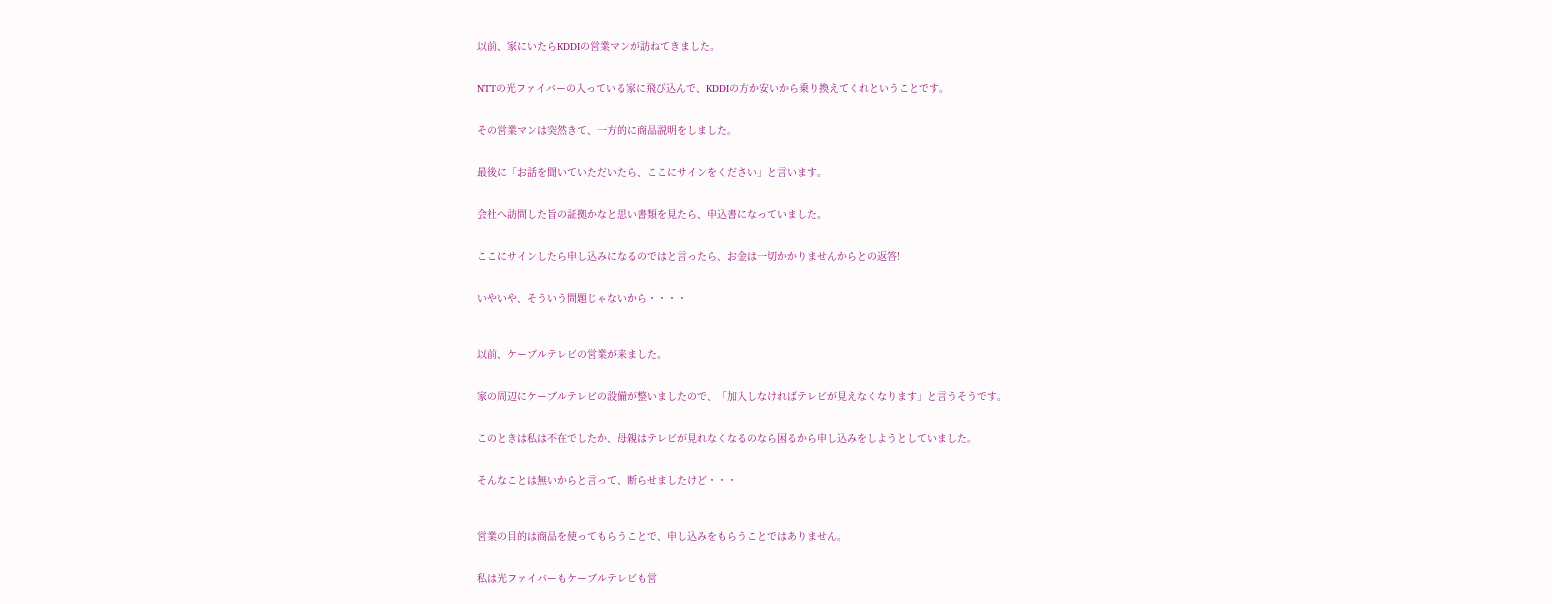以前、家にいたらKDDIの営業マンが訪ねてきました。


NTTの光ファイバーの入っている家に飛び込んで、KDDIの方か安いから乗り換えてくれということです。


その営業マンは突然きて、一方的に商品説明をしました。


最後に「お話を聞いていただいたら、ここにサインをください」と言います。


会社へ訪問した旨の証拠かなと思い書類を見たら、申込書になっていました。


ここにサインしたら申し込みになるのではと言ったら、お金は一切かかりませんからとの返答!


いやいや、そういう問題じゃないから・・・・



以前、ケーブルテレビの営業が来ました。


家の周辺にケーブルテレビの設備が整いましたので、「加入しなければテレビが見えなくなります」と言うそうです。


このときは私は不在でしたか、母親はテレビが見れなくなるのなら困るから申し込みをしようとしていました。


そんなことは無いからと言って、断らせましたけど・・・



営業の目的は商品を使ってもらうことで、申し込みをもらうことではありません。


私は光ファイバーもケーブルテレビも営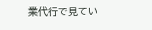業代行で見てい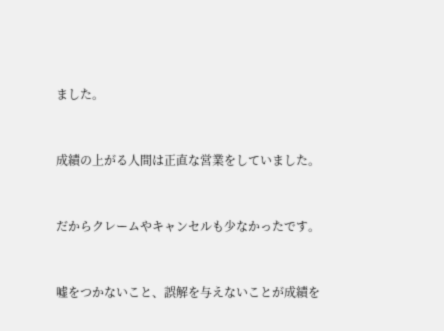ました。


成績の上がる人間は正直な営業をしていました。


だからクレームやキャンセルも少なかったです。


嘘をつかないこと、誤解を与えないことが成績を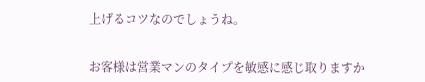上げるコツなのでしょうね。


お客様は営業マンのタイプを敏感に感じ取りますか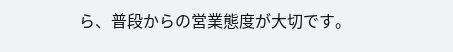ら、普段からの営業態度が大切です。